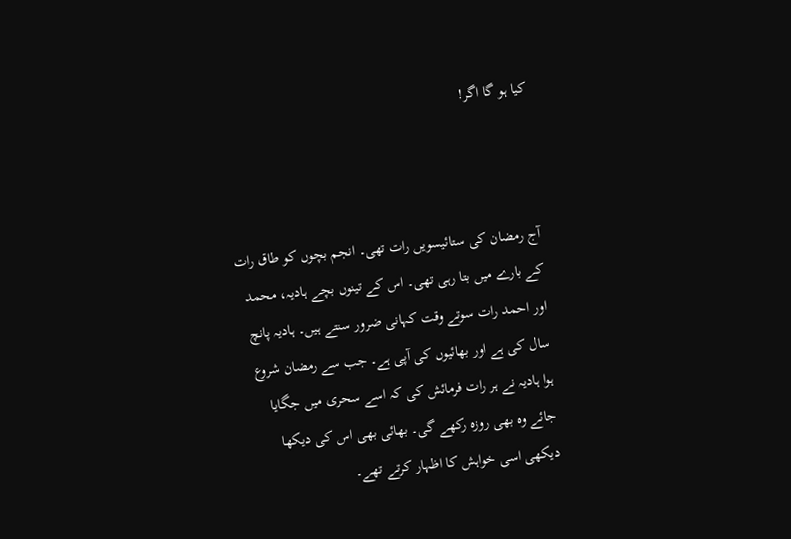کیا ہو گا اگر!



آج رمضان کی ستائیسویں رات تھی۔ انجم بچوں کو طاق رات کے بارے میں بتا رہی تھی۔ اس کے تینوں بچے ہادیہ، محمد اور احمد رات سوتے وقت کہانی ضرور سنتے ہیں۔ ہادیہ پانچ سال کی ہے اور بھائیوں کی آپی ہے۔ جب سے رمضان شروع ہوا ہادیہ نے ہر رات فرمائش کی کہ اسے سحری میں جگایا جائے وہ بھی روزہ رکھے گی۔ بھائی بھی اس کی دیکھا دیکھی اسی خواہش کا اظہار کرتے تھے۔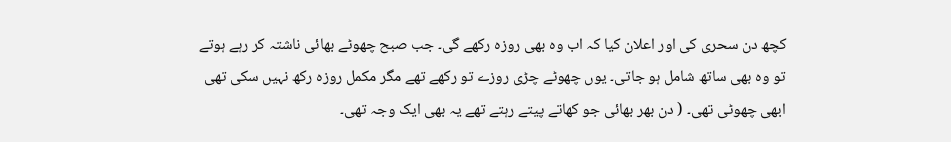کچھ دن سحری کی اور اعلان کیا کہ اب وہ بھی روزہ رکھے گی۔ جب صبح چھوٹے بھائی ناشتہ کر رہے ہوتے تو وہ بھی ساتھ شامل ہو جاتی۔ یوں چھوٹے چڑی روزے تو رکھے تھے مگر مکمل روزہ رکھ نہیں سکی تھی ابھی چھوٹی تھی۔ ( دن بھر بھائی جو کھاتے پیتے رہتے تھے یہ بھی ایک وجہ تھی۔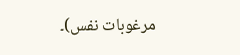مرغوبات نفس)۔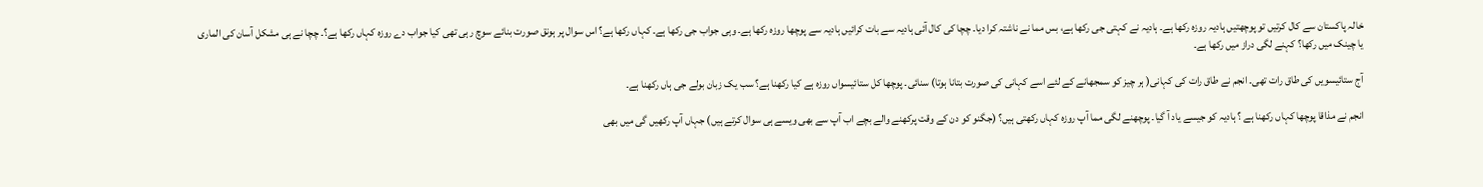خالہ پاکستان سے کال کرتیں تو پوچھتیں ہادیہ روزہ رکھا ہے۔ ہادیہ نے کہتی جی رکھا ہے، بس مما نے ناشتہ کرا دیا۔ چچا کی کال آئی ہادیہ سے بات کرائیں ہادیہ سے پوچھا روزہ رکھا ہے۔ وہی جواب جی رکھا ہے۔ کہاں رکھا ہے؟ اس سوال پر ہونق صورت بنائے سوچ رہی تھی کیا جواب دے روزہ کہاں رکھا ہے؟۔ چچا نے ہی مشکل آسان کی الماری یا چینک میں رکھا؟ کہنے لگی دراز میں رکھا ہے۔

آج ستائیسویں کی طاق رات تھی۔ انجم نے طاق رات کی کہانی( ہر چیز کو سمجھانے کے لئے اسے کہانی کی صورت بتانا ہوتا) سنائی۔ پوچھا کل ستائیسواں روزہ ہے کیا رکھنا ہے؟ سب یک زبان بولے جی ہاں رکھنا ہے۔

انجم نے مذاقا پوچھا کہاں رکھنا ہے ؟ ہادیہ کو جیسے یاد آ گیا۔ پوچھنے لگی مما آپ روزہ کہاں رکھتی ہیں؟ (جگنو کو دن کے وقت پرکھنے والے بچے اب آپ سے بھی ویسے ہی سوال کرتے ہیں) جہاں آپ رکھیں گی میں بھی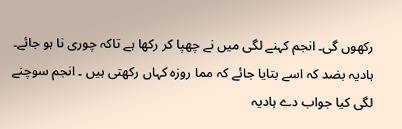رکھوں گی۔ انجم کہنے لگی میں نے چھپا کر رکھا ہے تاکہ چوری نا ہو جائے۔ ہادیہ بضد کہ اسے بتایا جائے کہ مما روزہ کہاں رکھتی ہیں ۔ انجم سوچنے لگی کیا جواب دے ہادیہ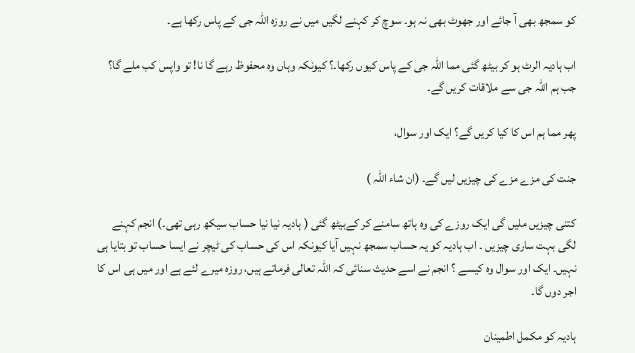کو سمجھ بھی آ جائے اور جھوٹ بھی نہ ہو۔ سوچ کر کہنے لگیں میں نے روزہ اللہ جی کے پاس رکھا ہے۔

اب ہادیہ الرٹ ہو کر بیٹھ گئی مما اللہ جی کے پاس کیوں رکھا۔؟ کیونکہ وہاں وہ محفوظ رہے گا نا! تو واپس کب ملے گا؟ جب ہم اللہ جی سے ملاقات کریں گے۔

پھر مما ہم اس کا کیا کریں گے؟ ایک اور سوال،

جنت کی مزے مزے کی چیزیں لیں گے۔ (ان شاء اللہ )

کتنی چیزیں ملیں گی ایک روزے کی وہ ہاتھ سامنے کر کےبیٹھ گئی ( ہادیہ نیا نیا حساب سیکھ رہی تھی۔) انجم کہنے لگی بہت ساری چیزیں ۔ اب ہادیہ کو یہ حساب سمجھ نہیں آیا کیونکہ اس کی حساب کی ٹیچر نے ایسا حساب تو بتایا ہی نہیں۔ ایک اور سوال وہ کیسے ؟ انجم نے اسے حدیث سنائی کہ اللہ تعالی فرماتے ہیں، روزہ میرے لئے ہے اور میں ہی اس کا اجر دوں گا۔

ہادیہ کو مکمل اطمینان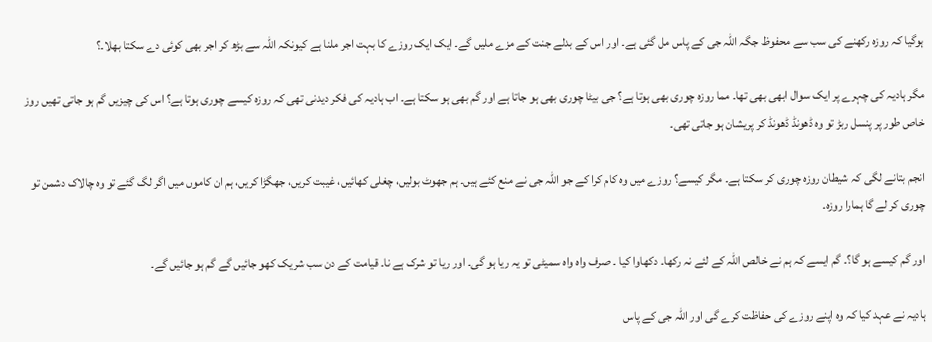ہوگیا کہ روزہ رکھنے کی سب سے محفوظ جگہ اللہ جی کے پاس مل گئی ہے۔ اور اس کے بدلے جنت کے مزے ملیں گے۔ ایک ایک روزے کا بہت اجر ملنا ہے کیونکہ اللہ سے بڑھ کر اجر بھی کوئی دے سکتا بھلا۔؟

مگر ہادیہ کی چہرے پر ایک سوال ابھی بھی تھا۔ مما روزہ چوری بھی ہوتا ہے؟ جی بیٹا چوری بھی ہو جاتا ہے اور گم بھی ہو سکتا ہے۔ اب ہادیہ کی فکر دیدنی تھی کہ روزہ کیسے چوری ہوتا ہے؟ اس کی چیزیں گم ہو جاتی تھیں روز خاص طور پر پنسل ربڑ تو وہ ڈھونڈ ڈھونڈ کر پریشان ہو جاتی تھی۔

انجم بتانے لگی کہ شیطان روزہ چوری کر سکتا ہے۔ مگر کیسے؟ روزے میں وہ کام کرا کے جو اللہ جی نے منع کئے ہیں۔ ہم جھوٹ بولیں، چغلی کھائیں، غیبت کریں، جھگڑا کریں، ہم ان کاموں میں اگر لگ گئے تو وہ چالاک دشمن تو چوری کر لے گا ہمارا روزہ۔

اور گم کیسے ہو گا؟۔ گم ایسے کہ ہم نے خالص اللہ کے لئے نہ رکھا۔ دکھاوا کیا ۔ صرف واہ واہ سمیٹی تو یہ ریا ہو گی۔ اور ریا تو شرک ہے نا۔ قیامت کے دن سب شریک کھو جائیں گے گم ہو جائیں گے۔

ہادیہ نے عہد کیا کہ وہ اپنے روزے کی حفاظت کرے گی اور اللہ جی کے پاس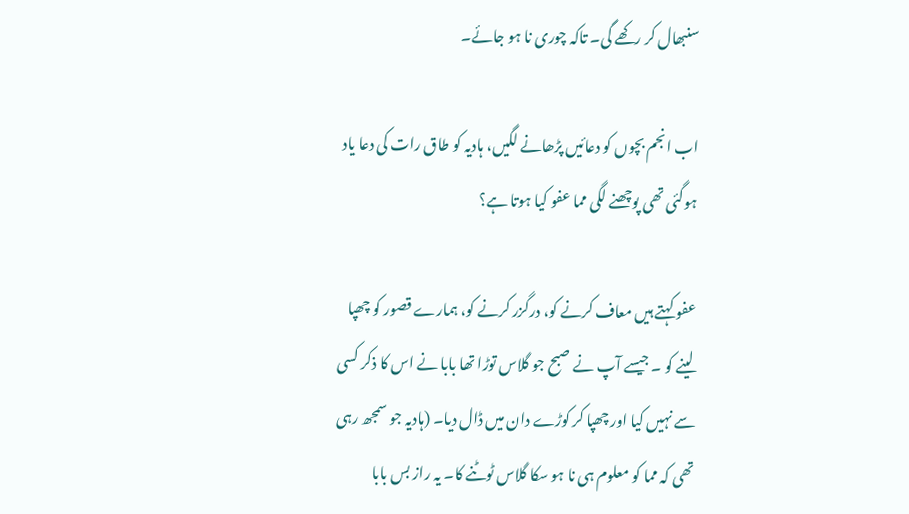سنبھال کر رکھے گی۔ تاکہ چوری نا ہو جائے۔

اب انجم بچوں کو دعائیں پڑھانے لگیں، ہادیہ کو طاق رات کی دعا یاد ہوگئی تھی پوچھنے لگی مما عفو کیا ہوتا ہے؟

عفو کہتے ہیں معاف کرنے کو، درگزر کرنے کو، ہمارے قصور کو چھپا لینے کو ۔ جیسے آپ نے صبح جو گلاس توڑا تھا بابا نے اس کا ذکر کسی سے نہیں کیا اور چھپا کر کوڑے دان میں ڈال دیا۔ (ہادیہ جو سمجھ رہی تھی کہ مما کو معلوم ہی نا ہو سکا گلاس ٹوٹنے کا۔ یہ راز بس بابا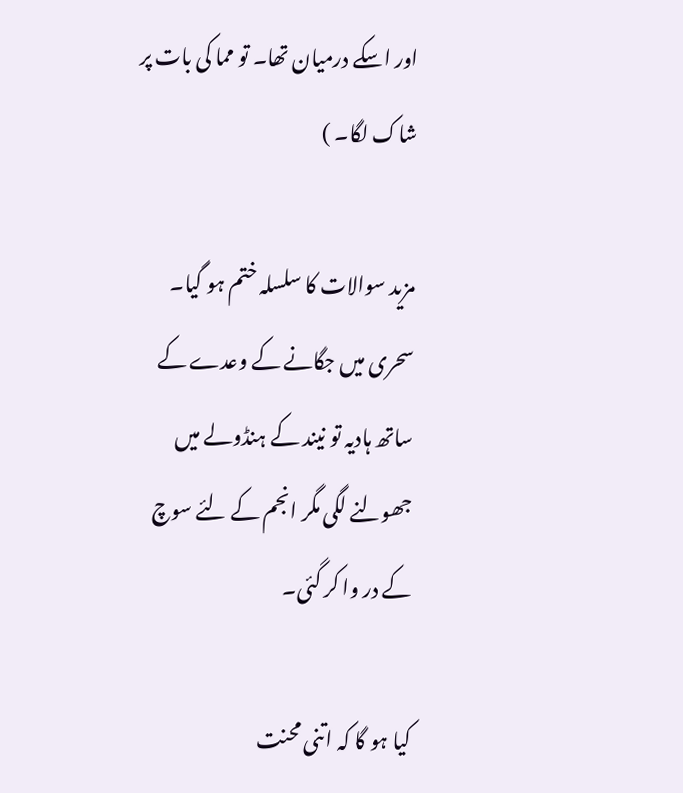اور اسکے درمیان تھا۔ تو مما کی بات پر شاک لگا۔ )

مزید سوالات کا سلسلہ ختم ہو گیا۔ سحری میں جگانے کے وعدے کے ساتھ ہادیہ تو نیند کے ہنڈولے میں جھولنے لگی مگر انجم کے لئے سوچ کے در وا کر گئی۔

کیا ہو گا کہ اتنی محنت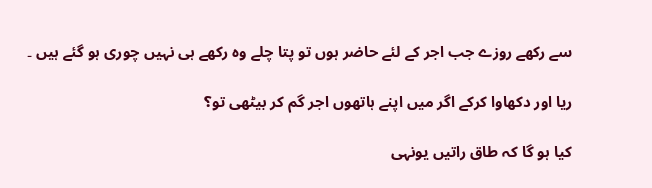سے رکھے روزے جب اجر کے لئے حاضر ہوں تو پتا چلے وہ رکھے ہی نہیں چوری ہو گئے ہیں ۔

ریا اور دکھاوا کرکے اگر میں اپنے ہاتھوں اجر گم کر بیٹھی تو؟

کیا ہو گا کہ طاق راتیں یونہی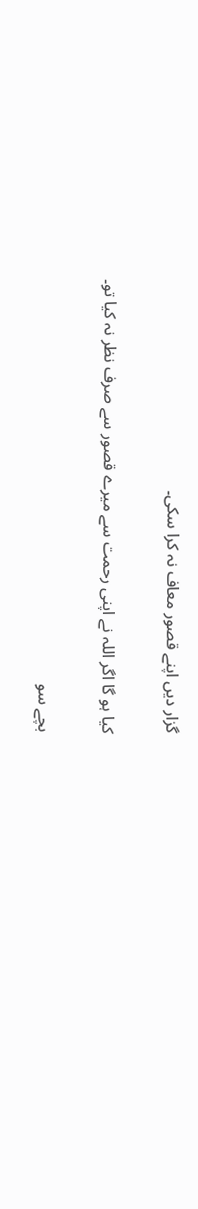گزار دیں اپنے قصور معاف نہ کرا سکی۔

کیا ہو گا اگر اللہ نے اپنی رحمت سے میرے قصور سے صرف نظر نہ کیا تو۔

بچے سو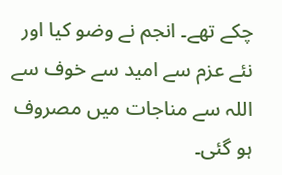چکے تھے۔ انجم نے وضو کیا اور نئے عزم سے امید سے خوف سے اللہ سے مناجات میں مصروف ہو گئی۔